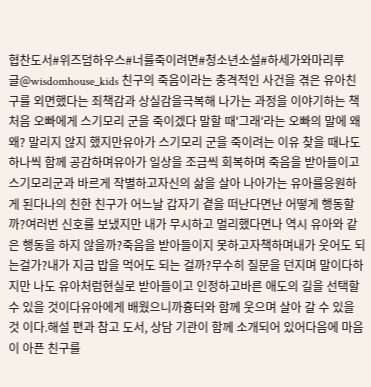협찬도서#위즈덤하우스#너를죽이려면#청소년소설#하세가와마리루글@wisdomhouse_kids 친구의 죽음이라는 충격적인 사건을 겪은 유아친구를 외면했다는 죄책감과 상실감을극복해 나가는 과정을 이야기하는 책 처음 오빠에게 스기모리 군을 죽이겠다 말할 때'그래'라는 오빠의 말에 왜 왜? 말리지 않지 했지만유아가 스기모리 군을 죽이려는 이유 찾을 때나도 하나씩 함께 공감하며유아가 일상을 조금씩 회복하며 죽음을 받아들이고스기모리군과 바르게 작별하고자신의 삶을 살아 나아가는 유아를응원하게 된다나의 친한 친구가 어느날 갑자기 곁을 떠난다면난 어떻게 행동할까?여러번 신호를 보냈지만 내가 무시하고 멀리했다면나 역시 유아와 같은 행동을 하지 않을까?죽음을 받아들이지 못하고자책하며내가 웃어도 되는걸가?내가 지금 밥을 먹어도 되는 걸까?무수히 질문을 던지며 말이다하지만 나도 유아처럼현실로 받아들이고 인정하고바른 애도의 길을 선택할 수 있을 것이다유아에게 배웠으니까흉터와 함께 웃으며 살아 갈 수 있을 것 이다.해설 편과 참고 도서, 상담 기관이 함께 소개되어 있어다음에 마음이 아픈 친구를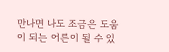만나면 나도 조금은 도움이 되는 어른이 될 수 있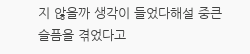지 않을까 생각이 들었다해설 중큰 슬픔을 겪었다고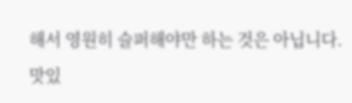해서 영원히 슬퍼해야만 하는 것은 아닙니다.맛있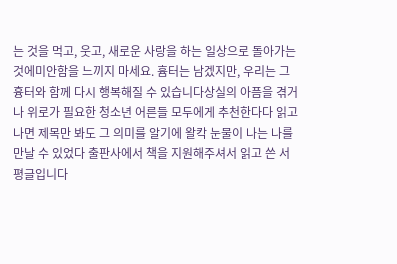는 것을 먹고, 웃고, 새로운 사랑을 하는 일상으로 돌아가는 것에미안함을 느끼지 마세요. 흄터는 남겠지만, 우리는 그 흉터와 함께 다시 행복해질 수 있습니다상실의 아픔을 겪거나 위로가 필요한 청소년 어른들 모두에게 추천한다다 읽고 나면 제목만 봐도 그 의미를 알기에 왈칵 눈물이 나는 나를 만날 수 있었다 출판사에서 책을 지원해주셔서 읽고 쓴 서평글입니다